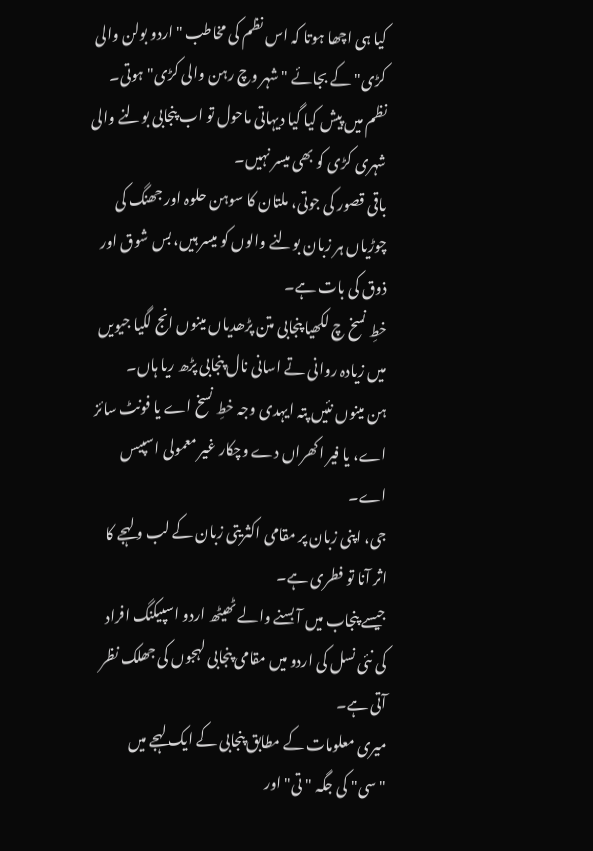کیا ہی اچھا ہوتا کہ اس نظم کی مخاطب "اردو بولن والی کڑی" کے بجائے "شہر وچ رہن والی کڑی" ہوتی۔ نظم میں پیش کیا گیا دیہاتی ماحول تو اب پنجابی بولنے والی شہری کڑی کو بھی میسر نہیں۔
باقی قصور کی جوتی، ملتان کا سوہن حلوہ اور جھنگ کی چوڑیاں ہر زبان بولنے والوں کو میسر ہیں، بس شوق اور ذوق کی بات ہے۔
خطِ نسخ چ لکھیا پنجابی متن پڑھدیاں مینوں انج لگیا جیویں میں زیادہ روانی تے اسانی نال پنجابی پڑھ ریا ہاں۔
ہن مینوں نئیں پتہ ایہدی وجہ خطِ نسخ اے یا فونٹ سائز اے، یا فیر اکھراں دے وچکار غیر معمولی اسپیس اے۔
جی، اپنی زبان پر مقامی اکثریتی زبان کے لب و لہجے کا اثر آنا تو فطری ہے۔
جیسے پنجاب میں آ بسنے والے ٹھیٹھ اردو اسپیکنگ افراد کی نئی نسل کی اردو میں مقامی پنجابی لہجوں کی جھلک نظر آتی ہے۔
میری معلومات کے مطابق پنجابی کے ایک لہجے میں "سی" کی جگہ "تی" اور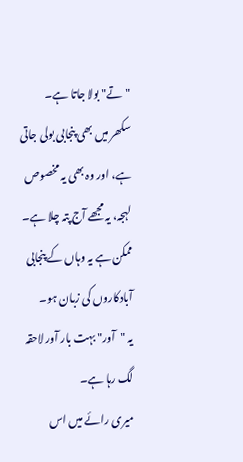"تے" بولا جاتا ہے۔
سکھر میں بھی پنجابی بولی جاتی ہے، اور وہ بھی یہ مخصوص لہجہ، یہ مجھے آج پتہ چلا ہے۔
ممکن ہے یہ وہاں کے پنجابی آبادکاروں کی زبان ہو۔
یہ "آور" بہت بار آور لاحقہ لگ رہا ہے۔
میری رائے میں اس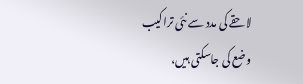لاحقے کی مدد سے نئی تراکیب وضع کی جاسکتی ہیں،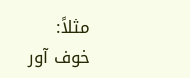مثلاً:
خوف آور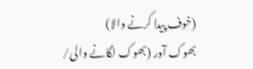(خوف پیدا کرنے والا)
بھوک آور (بھوک لگانے والی/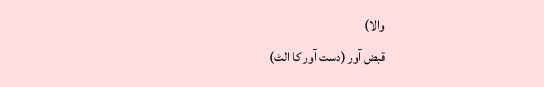والا)
قبض آور (دست آور کا الٹ)